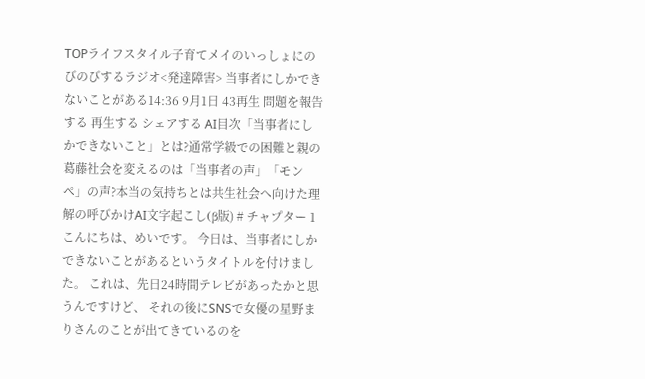TOPライフスタイル子育てメイのいっしょにのびのびするラジオ<発達障害> 当事者にしかできないことがある14:36 9月1日 43再生 問題を報告する 再生する シェアする AI目次「当事者にしかできないこと」とは?通常学級での困難と親の葛藤社会を変えるのは「当事者の声」「モンペ」の声?本当の気持ちとは共生社会へ向けた理解の呼びかけAI文字起こし(β版) # チャプター 1 こんにちは、めいです。 今日は、当事者にしかできないことがあるというタイトルを付けました。 これは、先日24時間テレビがあったかと思うんですけど、 それの後にSNSで女優の星野まりさんのことが出てきているのを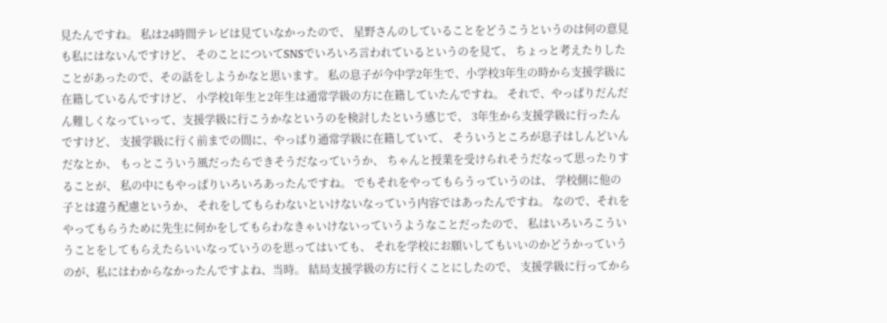見たんですね。 私は24時間テレビは見ていなかったので、 星野さんのしていることをどうこうというのは何の意見も私にはないんですけど、 そのことについてSNSでいろいろ言われているというのを見て、 ちょっと考えたりしたことがあったので、その話をしようかなと思います。 私の息子が今中学2年生で、小学校3年生の時から支援学級に在籍しているんですけど、 小学校1年生と2年生は通常学級の方に在籍していたんですね。 それで、やっぱりだんだん難しくなっていって、支援学級に行こうかなというのを検討したという感じで、 3年生から支援学級に行ったんですけど、 支援学級に行く前までの間に、やっぱり通常学級に在籍していて、 そういうところが息子はしんどいんだなとか、 もっとこういう風だったらできそうだなっていうか、 ちゃんと授業を受けられそうだなって思ったりすることが、 私の中にもやっぱりいろいろあったんですね。 でもそれをやってもらうっていうのは、 学校側に他の子とは違う配慮というか、 それをしてもらわないといけないなっていう内容ではあったんですね。 なので、それをやってもらうために先生に何かをしてもらわなきゃいけないっていうようなことだったので、 私はいろいろこういうことをしてもらえたらいいなっていうのを思ってはいても、 それを学校にお願いしてもいいのかどうかっていうのが、私にはわからなかったんですよね、当時。 結局支援学級の方に行くことにしたので、 支援学級に行ってから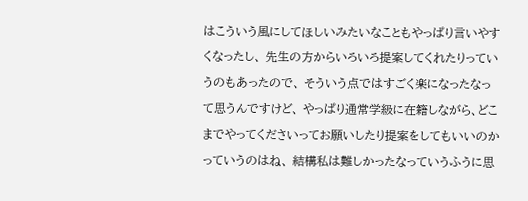はこういう風にしてほしいみたいなこともやっぱり言いやすくなったし、 先生の方からいろいろ提案してくれたりっていうのもあったので、 そういう点ではすごく楽になったなって思うんですけど、 やっぱり通常学級に在籍しながら、どこまでやってくださいってお願いしたり提案をしてもいいのかっていうのはね、 結構私は難しかったなっていうふうに思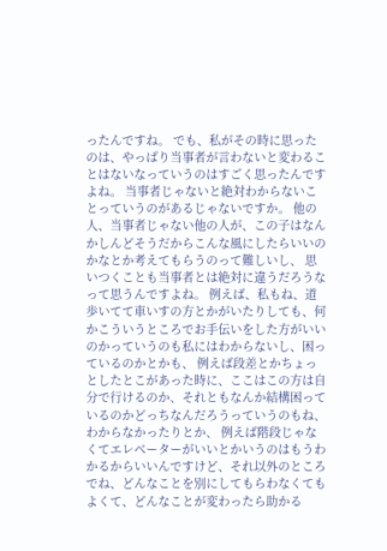ったんですね。 でも、私がその時に思ったのは、やっぱり当事者が言わないと変わることはないなっていうのはすごく思ったんですよね。 当事者じゃないと絶対わからないことっていうのがあるじゃないですか。 他の人、当事者じゃない他の人が、この子はなんかしんどそうだからこんな風にしたらいいのかなとか考えてもらうのって難しいし、 思いつくことも当事者とは絶対に違うだろうなって思うんですよね。 例えば、私もね、道歩いてて車いすの方とかがいたりしても、何かこういうところでお手伝いをした方がいいのかっていうのも私にはわからないし、困っているのかとかも、 例えば段差とかちょっとしたとこがあった時に、ここはこの方は自分で行けるのか、それともなんか結構困っているのかどっちなんだろうっていうのもね、わからなかったりとか、 例えば階段じゃなくてエレベーターがいいとかいうのはもうわかるからいいんですけど、それ以外のところでね、どんなことを別にしてもらわなくてもよくて、どんなことが変わったら助かる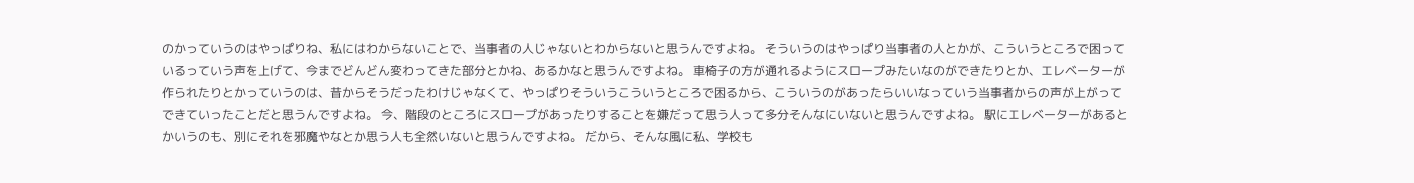のかっていうのはやっぱりね、私にはわからないことで、当事者の人じゃないとわからないと思うんですよね。 そういうのはやっぱり当事者の人とかが、こういうところで困っているっていう声を上げて、今までどんどん変わってきた部分とかね、あるかなと思うんですよね。 車椅子の方が通れるようにスロープみたいなのができたりとか、エレベーターが作られたりとかっていうのは、昔からそうだったわけじゃなくて、やっぱりそういうこういうところで困るから、こういうのがあったらいいなっていう当事者からの声が上がってできていったことだと思うんですよね。 今、階段のところにスロープがあったりすることを嫌だって思う人って多分そんなにいないと思うんですよね。 駅にエレベーターがあるとかいうのも、別にそれを邪魔やなとか思う人も全然いないと思うんですよね。 だから、そんな風に私、学校も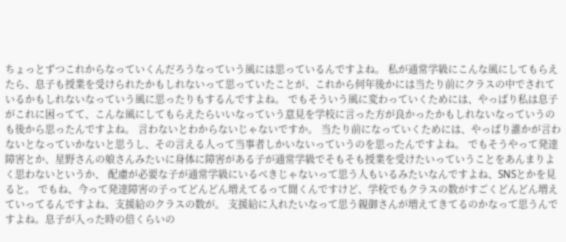ちょっとずつこれからなっていくんだろうなっていう風には思っているんですよね。 私が通常学級にこんな風にしてもらえたら、息子も授業を受けられたかもしれないって思っていたことが、これから何年後かには当たり前にクラスの中でされているかもしれないなっていう風に思ったりもするんですよね。 でもそういう風に変わっていくためには、やっぱり私は息子がこれに困ってて、こんな風にしてもらえたらいいなっていう意見を学校に言った方が良かったかもしれないなっていうのも後から思ったんですよね。 言わないとわからないじゃないですか。 当たり前になっていくためには、やっぱり誰かが言わないとなっていかないと思うし、その言える人って当事者しかいないっていうのを思ったんですよね。 でもそうやって発達障害とか、星野さんの娘さんみたいに身体に障害がある子が通常学級でそもそも授業を受けたいっていうことをあんまりよく思わないというか、 配慮が必要な子が通常学級にいるべきじゃないって思う人もいるみたいなんですよね、SNSとかを見ると。 でもね、今って発達障害の子ってどんどん増えてるって聞くんですけど、学校でもクラスの数がすごくどんどん増えていってるんですよね、支援給のクラスの数が。 支援給に入れたいなって思う親御さんが増えてきてるのかなって思うんですよね。息子が入った時の倍くらいの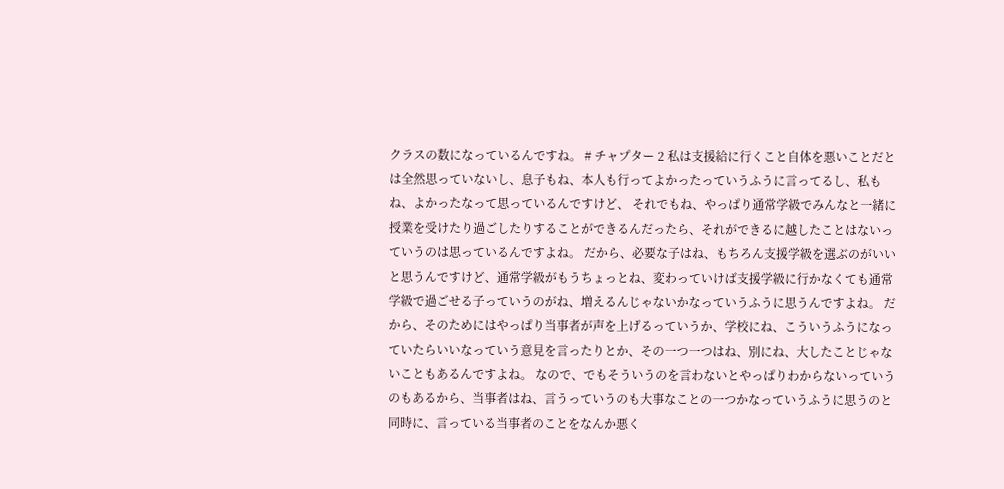クラスの数になっているんですね。 # チャプター 2 私は支援給に行くこと自体を悪いことだとは全然思っていないし、息子もね、本人も行ってよかったっていうふうに言ってるし、私もね、よかったなって思っているんですけど、 それでもね、やっぱり通常学級でみんなと一緒に授業を受けたり過ごしたりすることができるんだったら、それができるに越したことはないっていうのは思っているんですよね。 だから、必要な子はね、もちろん支援学級を選ぶのがいいと思うんですけど、通常学級がもうちょっとね、変わっていけば支援学級に行かなくても通常学級で過ごせる子っていうのがね、増えるんじゃないかなっていうふうに思うんですよね。 だから、そのためにはやっぱり当事者が声を上げるっていうか、学校にね、こういうふうになっていたらいいなっていう意見を言ったりとか、その一つ一つはね、別にね、大したことじゃないこともあるんですよね。 なので、でもそういうのを言わないとやっぱりわからないっていうのもあるから、当事者はね、言うっていうのも大事なことの一つかなっていうふうに思うのと同時に、言っている当事者のことをなんか悪く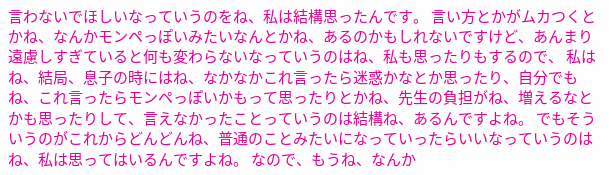言わないでほしいなっていうのをね、私は結構思ったんです。 言い方とかがムカつくとかね、なんかモンペっぽいみたいなんとかね、あるのかもしれないですけど、あんまり遠慮しすぎていると何も変わらないなっていうのはね、私も思ったりもするので、 私はね、結局、息子の時にはね、なかなかこれ言ったら迷惑かなとか思ったり、自分でもね、これ言ったらモンペっぽいかもって思ったりとかね、先生の負担がね、増えるなとかも思ったりして、言えなかったことっていうのは結構ね、あるんですよね。 でもそういうのがこれからどんどんね、普通のことみたいになっていったらいいなっていうのはね、私は思ってはいるんですよね。 なので、もうね、なんか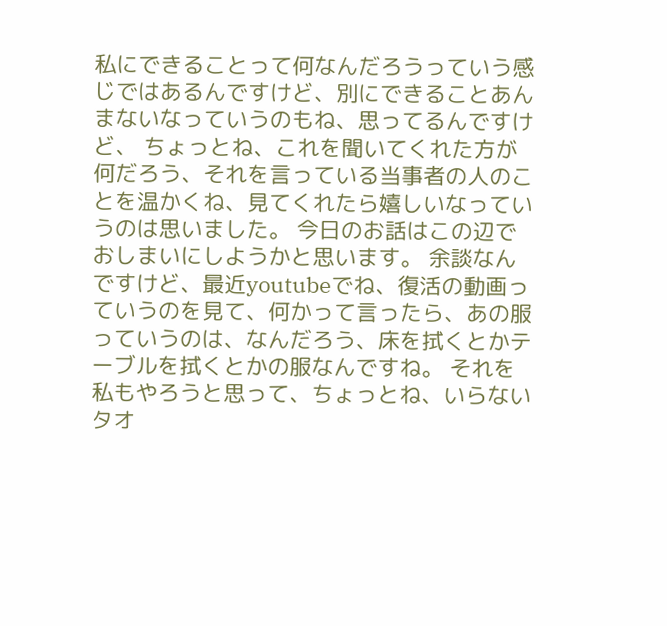私にできることって何なんだろうっていう感じではあるんですけど、別にできることあんまないなっていうのもね、思ってるんですけど、 ちょっとね、これを聞いてくれた方が何だろう、それを言っている当事者の人のことを温かくね、見てくれたら嬉しいなっていうのは思いました。 今日のお話はこの辺でおしまいにしようかと思います。 余談なんですけど、最近youtubeでね、復活の動画っていうのを見て、何かって言ったら、あの服っていうのは、なんだろう、床を拭くとかテーブルを拭くとかの服なんですね。 それを私もやろうと思って、ちょっとね、いらないタオ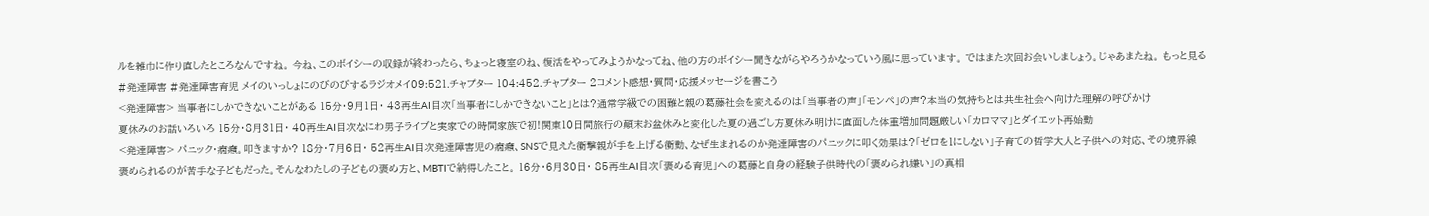ルを雑巾に作り直したところなんですね。 今ね、このボイシーの収録が終わったら、ちょっと寝室のね、復活をやってみようかなってね、他の方のボイシー聞きながらやろうかなっていう風に思っています。 ではまた次回お会いしましょう。じゃあまたね。 もっと見る #発達障害 #発達障害育児 メイのいっしょにのびのびするラジオメイ09:521.チャプター 104:452.チャプター 2コメント感想・質問・応援メッセージを書こう
<発達障害> 当事者にしかできないことがある 15分・9月1日・ 43再生AI目次「当事者にしかできないこと」とは?通常学級での困難と親の葛藤社会を変えるのは「当事者の声」「モンペ」の声?本当の気持ちとは共生社会へ向けた理解の呼びかけ
夏休みのお話いろいろ 15分・8月31日・ 40再生AI目次なにわ男子ライブと実家での時間家族で初!関東10日間旅行の顛末お盆休みと変化した夏の過ごし方夏休み明けに直面した体重増加問題厳しい「カロママ」とダイエット再始動
<発達障害> パニック・癇癪。叩きますか? 18分・7月6日・ 52再生AI目次発達障害児の癇癪、SNSで見えた衝撃親が手を上げる衝動、なぜ生まれるのか発達障害のパニックに叩く効果は?「ゼロを1にしない」子育ての哲学大人と子供への対応、その境界線
褒められるのが苦手な子どもだった。そんなわたしの子どもの褒め方と、MBTIで納得したこと。 16分・6月30日・ 85再生AI目次「褒める育児」への葛藤と自身の経験子供時代の「褒められ嫌い」の真相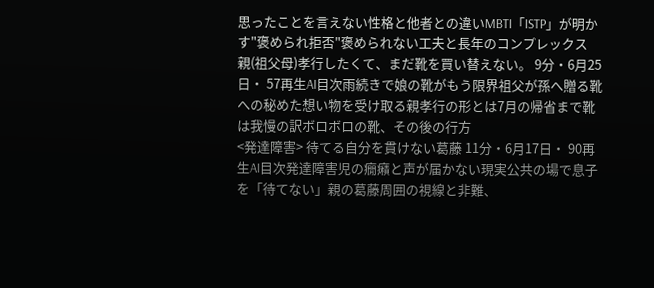思ったことを言えない性格と他者との違いMBTI「ISTP」が明かす"褒められ拒否"褒められない工夫と長年のコンプレックス
親(祖父母)孝行したくて、まだ靴を買い替えない。 9分・6月25日・ 57再生AI目次雨続きで娘の靴がもう限界祖父が孫へ贈る靴への秘めた想い物を受け取る親孝行の形とは7月の帰省まで靴は我慢の訳ボロボロの靴、その後の行方
<発達障害> 待てる自分を貫けない葛藤 11分・6月17日・ 90再生AI目次発達障害児の癇癪と声が届かない現実公共の場で息子を「待てない」親の葛藤周囲の視線と非難、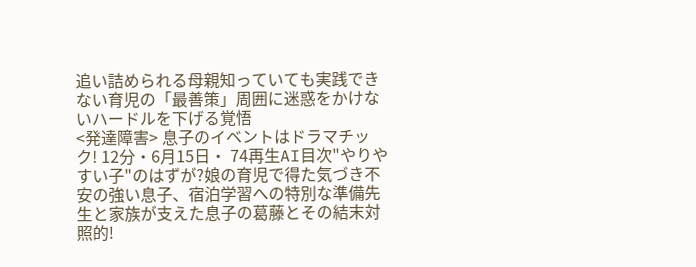追い詰められる母親知っていても実践できない育児の「最善策」周囲に迷惑をかけないハードルを下げる覚悟
<発達障害> 息子のイベントはドラマチック! 12分・6月15日・ 74再生AI目次"やりやすい子"のはずが?娘の育児で得た気づき不安の強い息子、宿泊学習への特別な準備先生と家族が支えた息子の葛藤とその結末対照的!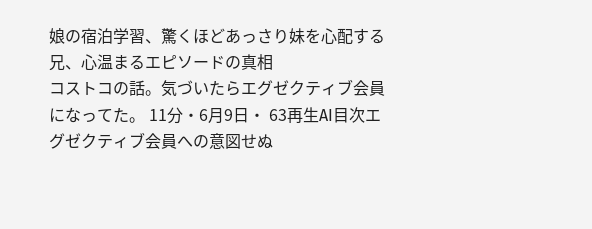娘の宿泊学習、驚くほどあっさり妹を心配する兄、心温まるエピソードの真相
コストコの話。気づいたらエグゼクティブ会員になってた。 11分・6月9日・ 63再生AI目次エグゼクティブ会員への意図せぬ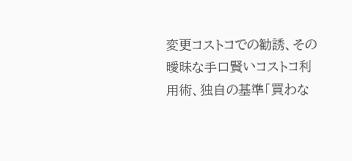変更コストコでの勧誘、その曖昧な手口賢いコストコ利用術、独自の基準「買わな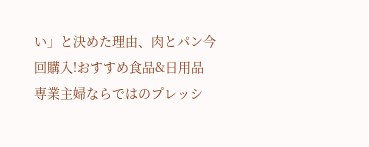い」と決めた理由、肉とパン今回購入!おすすめ食品&日用品
専業主婦ならではのプレッシ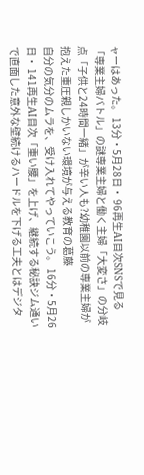ャーはあった。 13分・5月28日・ 96再生AI目次SNSで見る「専業主婦バトル」の謎専業主婦と働く主婦「大変さ」の分岐点「子供と24時間一緒」が辛い人も?幼稚園以前の専業主婦が抱えた重圧親しかいない環境が与える教育の葛藤
自分の気分のムラを、受け入れてやっていこう。 16分・5月26日・ 141再生AI目次「重い腰」を上げ、継続する秘訣ジム通いで直面した意外な壁続けるハードルを下げる工夫とはデジタ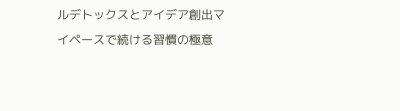ルデトックスとアイデア創出マイペースで続ける習慣の極意